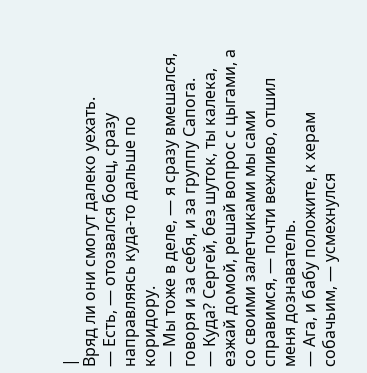|
Вряд ли они смогут далеко уехать.
— Есть, — отозвался боец, сразу направляясь куда-то дальше по коридору.
— Мы тоже в деле, — я сразу вмешался, говоря и за себя, и за группу Сапога.
— Куда? Сергей, без шуток, ты калека, езжай домой, решай вопрос с цыгами, а со своими залетчиками мы сами справимся, — почти вежливо, отшил меня дознаватель.
— Ага, и бабу положите, к херам собачьим, — усмехнулся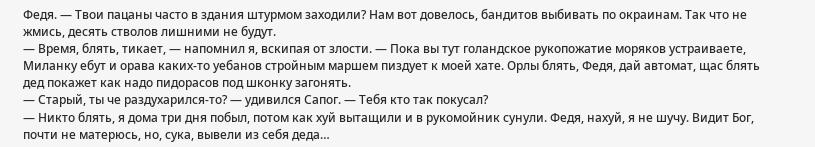Федя. — Твои пацаны часто в здания штурмом заходили? Нам вот довелось, бандитов выбивать по окраинам. Так что не жмись, десять стволов лишними не будут.
— Время, блять, тикает, — напомнил я, вскипая от злости. — Пока вы тут голандское рукопожатие моряков устраиваете, Миланку ебут и орава каких-то уебанов стройным маршем пиздует к моей хате. Орлы блять, Федя, дай автомат, щас блять дед покажет как надо пидорасов под шконку загонять.
— Старый, ты че раздухарился-то? — удивился Сапог. — Тебя кто так покусал?
— Никто блять, я дома три дня побыл, потом как хуй вытащили и в рукомойник сунули. Федя, нахуй, я не шучу. Видит Бог, почти не матерюсь, но, сука, вывели из себя деда…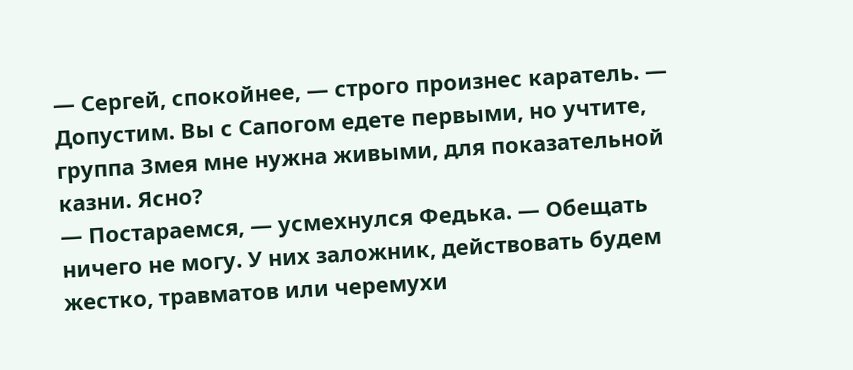— Сергей, спокойнее, — строго произнес каратель. — Допустим. Вы с Сапогом едете первыми, но учтите, группа Змея мне нужна живыми, для показательной казни. Ясно?
— Постараемся, — усмехнулся Федька. — Обещать ничего не могу. У них заложник, действовать будем жестко, травматов или черемухи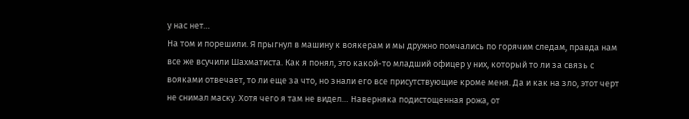у нас нет…
На том и порешили. Я прыгнул в машину к воякерам и мы дружно помчались по горячим следам, правда нам все же всучили Шахматиста. Как я понял, это какой-то младший офицер у них, который то ли за связь с вояками отвечает, то ли еще за что, но знали его все присутствующие кроме меня. Да и как на зло, этот черт не снимал маску. Хотя чего я там не видел… Наверняка подистощенная рожа, от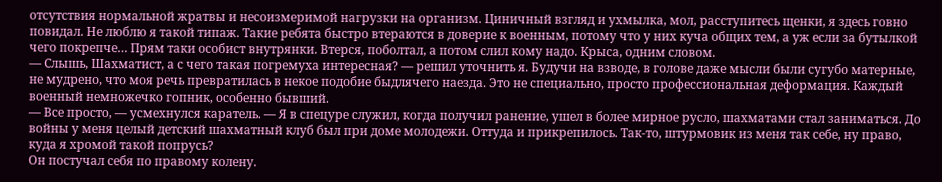отсутствия нормальной жратвы и несоизмеримой нагрузки на организм. Циничный взгляд и ухмылка, мол, расступитесь щенки, я здесь говно повидал. Не люблю я такой типаж. Такие ребята быстро втераются в доверие к военным, потому что у них куча общих тем, а уж если за бутылкой чего покрепче… Прям таки особист внутрянки. Втерся, поболтал, а потом слил кому надо. Крыса, одним словом.
— Слышь, Шахматист, а с чего такая погремуха интересная? — решил уточнить я. Будучи на взводе, в голове даже мысли были сугубо матерные, не мудрено, что моя речь превратилась в некое подобие быдлячего наезда. Это не специально, просто профессиональная деформация. Каждый военный немножечко гопник, особенно бывший.
— Все просто, — усмехнулся каратель. — Я в спецуре служил, когда получил ранение, ушел в более мирное русло, шахматами стал заниматься. До войны у меня целый детский шахматный клуб был при доме молодежи. Оттуда и прикрепилось. Так-то, штурмовик из меня так себе, ну право, куда я хромой такой попрусь?
Он постучал себя по правому колену.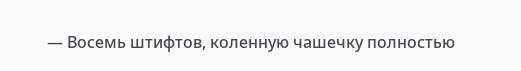— Восемь штифтов, коленную чашечку полностью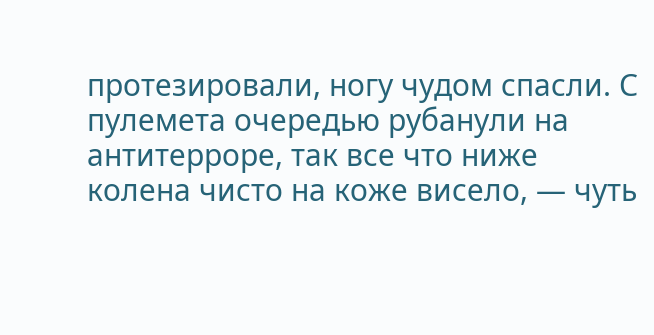протезировали, ногу чудом спасли. С пулемета очередью рубанули на антитерроре, так все что ниже колена чисто на коже висело, — чуть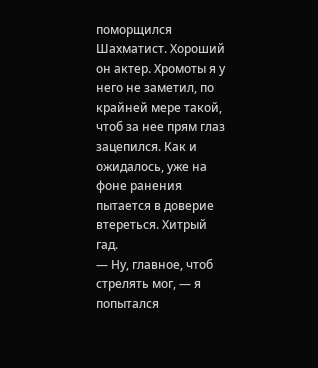поморщился Шахматист. Хороший он актер. Хромоты я у него не заметил, по крайней мере такой, чтоб за нее прям глаз зацепился. Как и ожидалось, уже на фоне ранения пытается в доверие втереться. Хитрый гад.
— Ну, главное, чтоб стрелять мог, — я попытался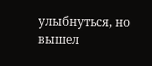улыбнуться, но вышел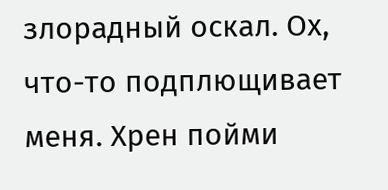злорадный оскал. Ох, что-то подплющивает меня. Хрен пойми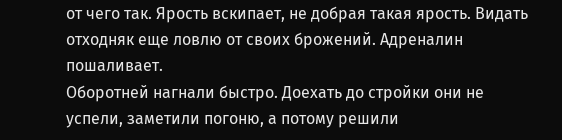от чего так. Ярость вскипает, не добрая такая ярость. Видать отходняк еще ловлю от своих брожений. Адреналин пошаливает.
Оборотней нагнали быстро. Доехать до стройки они не успели, заметили погоню, а потому решили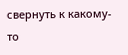свернуть к какому-то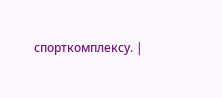спорткомплексу. |